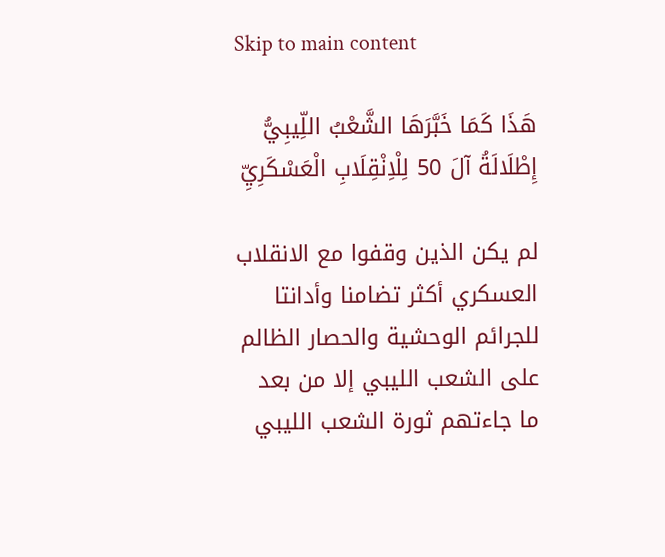Skip to main content

هَذَا كَمَا خَبَّرَهَا الشَّعْبُ اللِّيبِيُّ إِطْلَالَةُ آلَ 50 لِلْاِنْقِلَابِ الْعَسْكَرِيِّ

لم يكن الذين وقفوا مع الانقلاب العسكري أكثر تضامنا وأدانتا للجرائم الوحشية والحصار الظالم على الشعب الليبي إلا من بعد ما جاءتهم ثورة الشعب الليبي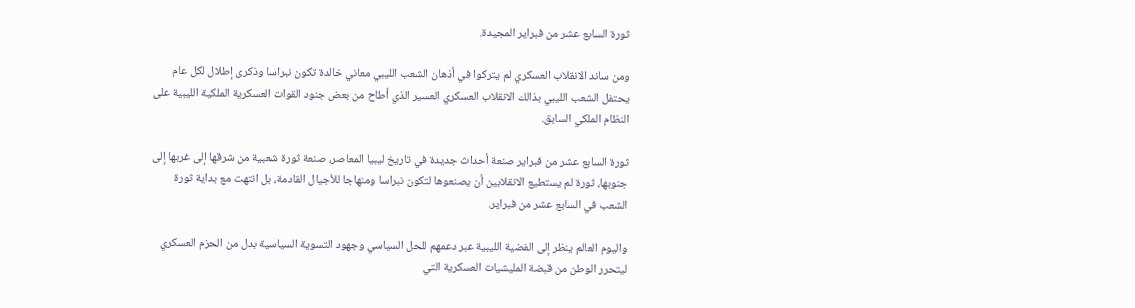ثورة السابع عشر من فبراير المجيدة.

ومن ساند الانقلاب العسكري لم يتركوا في أذهان الشعب الليبي معاني خالدة تكون نبراسا وذكرى إطلال لكل عام يحتفل الشعب الليبي بذالك الانقلاب العسكري العسير الذي أطاح من بعض جنود القوات العسكرية الملكية الليبية على النظام الملكي السابق.

ثورة السابع عشر من فبراير صنعة أحداث جديدة في تاريخ ليبيا المعاصر، صنعة ثورة شعبية من شرقها إلى غربها إلى جنوبها، ثورة لم يستطيع الانقلابين أن يصنعوها لتكون نبراسا ومنهاجا للأجيال القادمة، بل انتهت مع بداية ثورة الشعب في السابع عشر من فبراير.

واليوم العالم ينظر إلى الفضية الليبية عبر دعمهم للحل السياسي وجهود التسوية السياسية بدل من الحزم العسكري ليتحرر الوطن من قبضة المليشيات العسكرية التي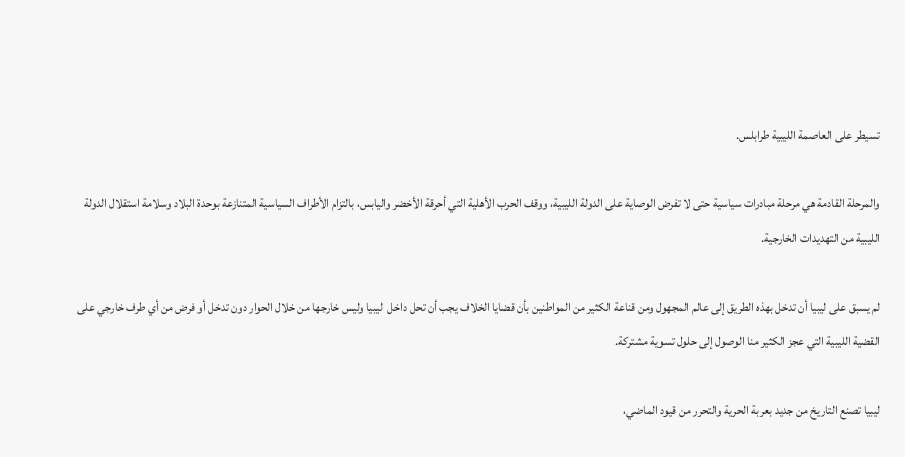تسيطر على العاصمة الليبية طرابلس.

والمرحلة القادمة هي مرحلة مبادرات سياسية حتى لا تفرض الوصاية على الدولة الليبية، ووقف الحرب الأهلية التي أحرقة الأخضر واليابس، بالتزام الأطراف السياسية المتنازعة بوحدة البلاد وسلامة استقلال الدولة الليبية من التهديدات الخارجية.

لم يسبق على ليبيا أن تدخل بهذه الطريق إلى عالم المجهول ومن قناعة الكثير من المواطنين بأن قضايا الخلاف يجب أن تحل داخل  ليبيا وليس خارجها من خلال الحوار دون تدخل أو فرض من أي طرف خارجي على القضية الليبية التي عجز الكثير منا الوصول إلى حلول تسوية مشتركة.

ليبيا تصنع التاريخ من جديد بعربة الحرية والتحرر من قيود الماضي،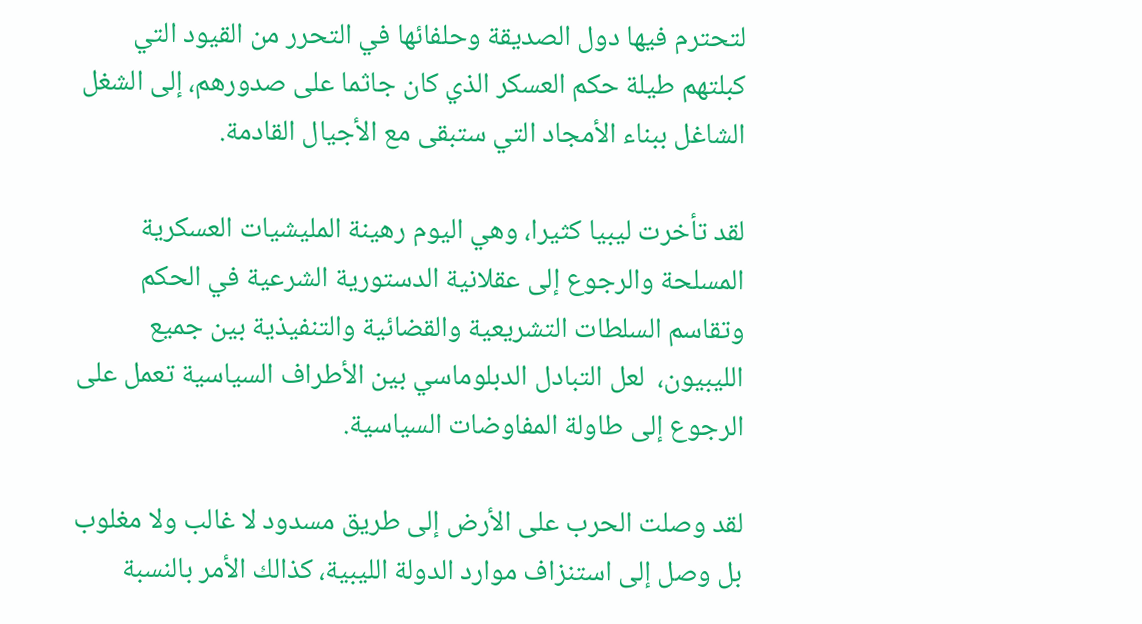لتحترم فيها دول الصديقة وحلفائها في التحرر من القيود التي كبلتهم طيلة حكم العسكر الذي كان جاثما على صدورهم، إلى الشغل الشاغل ببناء الأمجاد التي ستبقى مع الأجيال القادمة.

لقد تأخرت ليبيا كثيرا، وهي اليوم رهينة المليشيات العسكرية المسلحة والرجوع إلى عقلانية الدستورية الشرعية في الحكم وتقاسم السلطات التشريعية والقضائية والتنفيذية بين جميع الليبيون،  لعل التبادل الدبلوماسي بين الأطراف السياسية تعمل على الرجوع إلى طاولة المفاوضات السياسية.

لقد وصلت الحرب على الأرض إلى طريق مسدود لا غالب ولا مغلوب بل وصل إلى استنزاف موارد الدولة الليبية، كذالك الأمر بالنسبة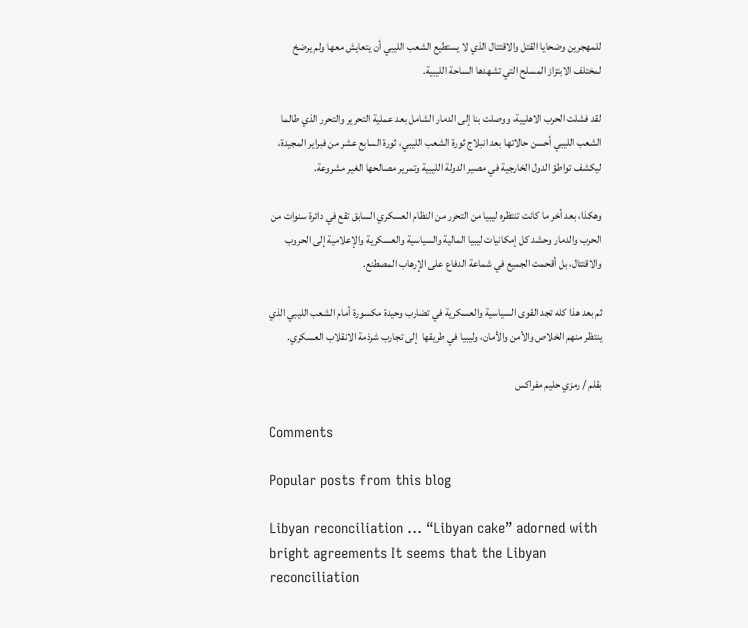للمهجرين وضحايا القتل والاقتتال الذي لا يستطيع الشعب الليبي أن يتعايش معها ولم يرضخ لمختلف الابتزاز المسلح التي تشهدها الساحة الليبية.

لقد فشلت الحرب الاهليية، ووصلت بنا إلى الدمار الشامل بعد عملية التحرير والتحرر الذي طالما الشعب الليبي أحسن حالاتها بعد انبلاج ثورة الشعب الليبي، ثورة السابع عشر من فبراير المجيدة، ليكشف تواطؤ الدول الخارجية في مصير الدولة الليبية وتمرير مصالحها الغير مشروعة.

وهكذا، بعد أخر ما كانت تنتظره ليبيا من التحرر من النظام العسكري السابق تقع في دائرة سنوات من الحرب والدمار وحشد كل إمكانيات ليبيا المالية والسياسية والعسكرية والإعلامية إلى الحروب والاقتتال، بل أقحمت الجميع في شماعة الدفاع على الإرهاب المصطنع.

ثم بعد هذا كله تجد القوى السياسية والعسكرية في تضارب وحيدة مكسورة أمام الشعب الليبي الذي ينتظر منهم الخلاص والأمن والأمان، وليبيا في طريقها  إلى تجارب شرذمة الانقلاب العسكري.

بقلم / رمزي حليم مفراكس

Comments

Popular posts from this blog

Libyan reconciliation ... “Libyan cake” adorned with bright agreements It seems that the Libyan reconciliation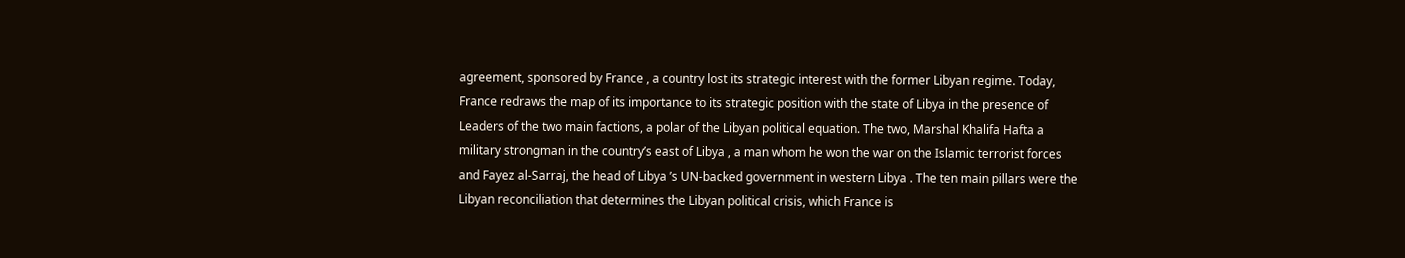agreement, sponsored by France , a country lost its strategic interest with the former Libyan regime. Today, France redraws the map of its importance to its strategic position with the state of Libya in the presence of Leaders of the two main factions, a polar of the Libyan political equation. The two, Marshal Khalifa Hafta a military strongman in the country’s east of Libya , a man whom he won the war on the Islamic terrorist forces and Fayez al-Sarraj, the head of Libya ’s UN-backed government in western Libya . The ten main pillars were the Libyan reconciliation that determines the Libyan political crisis, which France is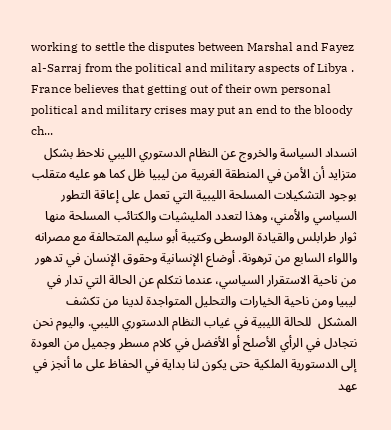working to settle the disputes between Marshal and Fayez al-Sarraj from the political and military aspects of Libya . France believes that getting out of their own personal political and military crises may put an end to the bloody ch...
انسداد السياسة والخروج عن النظام الدستوري الليبي نلاحظ بشكل متزايد أن الأمن في المنطقة الغربية من ليبيا ظل كما هو عليه متقلب بوجود التشكيلات المسلحة الليبية التي تعمل على إعاقة التطور السياسي والأمني، وهذا لتعدد المليشيات والكتائب المسلحة منها ثوار طرابلس والقيادة الوسطى وكتيبة أبو سليم المتحالفة مع مصرانه واللواء السابع من ترهونة. أوضاع الإنسانية وحقوق الإنسان في تدهور من ناحية الاستقرار السياسي، عندما نتكلم عن الحالة التي تدار في ليبيا ومن ناحية الخيارات والتحليل المتواجدة لدينا من تكشف المشكل  للحالة الليبية في غياب النظام الدستوري الليبي. واليوم نحن نتجادل في الرأي الأصلح أو الأفضل في كلام مسطر وجميل من العودة إلى الدستورية الملكية حتى يكون لنا بداية في الحفاظ على ما أنجز في عهد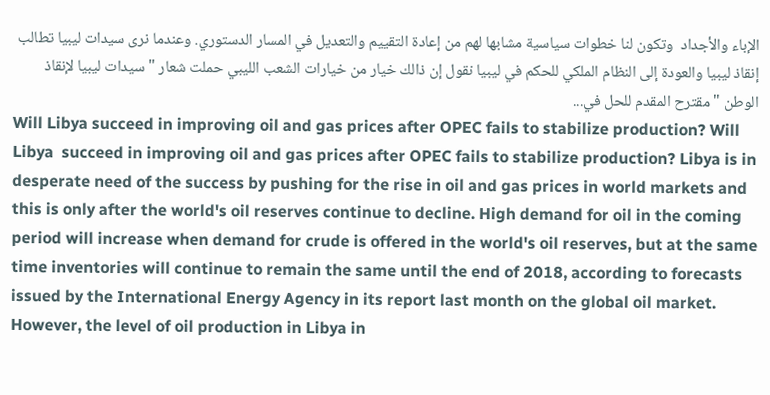الإباء والأجداد  وتكون لنا خطوات سياسية مشابها لهم من إعادة التقييم والتعديل في المسار الدستوري. وعندما نرى سيدات ليبيا تطالب إنقاذ ليبيا والعودة إلى النظام الملكي للحكم في ليبيا نقول إن ذالك خيار من خيارات الشعب الليبي حملت شعار " سيدات ليبيا لإنقاذ الوطن " مقترح المقدم للحل في...
Will Libya succeed in improving oil and gas prices after OPEC fails to stabilize production? Will  Libya  succeed in improving oil and gas prices after OPEC fails to stabilize production? Libya is in desperate need of the success by pushing for the rise in oil and gas prices in world markets and this is only after the world's oil reserves continue to decline. High demand for oil in the coming period will increase when demand for crude is offered in the world's oil reserves, but at the same time inventories will continue to remain the same until the end of 2018, according to forecasts issued by the International Energy Agency in its report last month on the global oil market.  However, the level of oil production in Libya in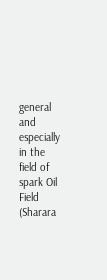general and especially in the field of spark Oil Field  (Sharara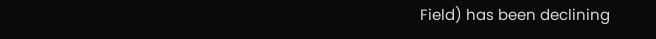Field) has been declining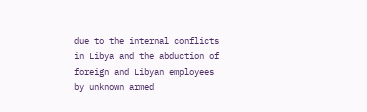due to the internal conflicts in Libya and the abduction of foreign and Libyan employees by unknown armed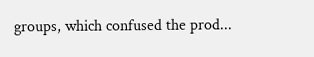groups, which confused the prod...